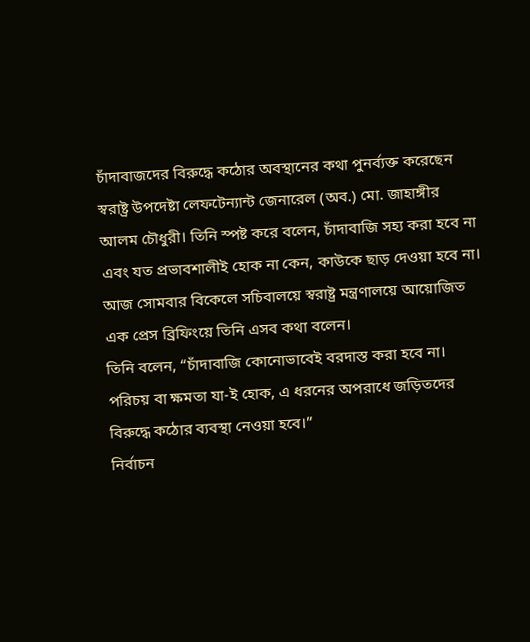চাঁদাবাজদের বিরুদ্ধে কঠোর অবস্থানের কথা পুনর্ব্যক্ত করেছেন স্বরাষ্ট্র উপদেষ্টা লেফটেন্যান্ট জেনারেল (অব.) মো. জাহাঙ্গীর আলম চৌধুরী। তিনি স্পষ্ট করে বলেন, চাঁদাবাজি সহ্য করা হবে না এবং যত প্রভাবশালীই হোক না কেন, কাউকে ছাড় দেওয়া হবে না।
আজ সোমবার বিকেলে সচিবালয়ে স্বরাষ্ট্র মন্ত্রণালয়ে আয়োজিত এক প্রেস ব্রিফিংয়ে তিনি এসব কথা বলেন।
তিনি বলেন, “চাঁদাবাজি কোনোভাবেই বরদাস্ত করা হবে না। পরিচয় বা ক্ষমতা যা-ই হোক, এ ধরনের অপরাধে জড়িতদের বিরুদ্ধে কঠোর ব্যবস্থা নেওয়া হবে।”
নির্বাচন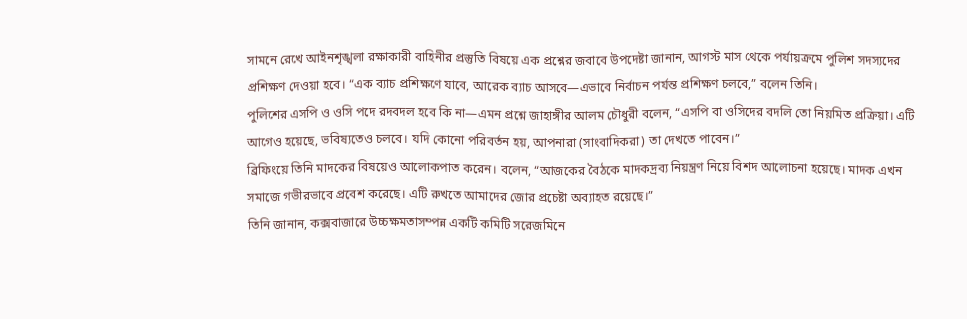সামনে রেখে আইনশৃঙ্খলা রক্ষাকারী বাহিনীর প্রস্তুতি বিষয়ে এক প্রশ্নের জবাবে উপদেষ্টা জানান, আগস্ট মাস থেকে পর্যায়ক্রমে পুলিশ সদস্যদের প্রশিক্ষণ দেওয়া হবে। “এক ব্যাচ প্রশিক্ষণে যাবে, আরেক ব্যাচ আসবে—এভাবে নির্বাচন পর্যন্ত প্রশিক্ষণ চলবে,” বলেন তিনি।
পুলিশের এসপি ও ওসি পদে রদবদল হবে কি না—এমন প্রশ্নে জাহাঙ্গীর আলম চৌধুরী বলেন, “এসপি বা ওসিদের বদলি তো নিয়মিত প্রক্রিয়া। এটি আগেও হয়েছে, ভবিষ্যতেও চলবে। যদি কোনো পরিবর্তন হয়, আপনারা (সাংবাদিকরা) তা দেখতে পাবেন।”
ব্রিফিংয়ে তিনি মাদকের বিষয়েও আলোকপাত করেন। বলেন, “আজকের বৈঠকে মাদকদ্রব্য নিয়ন্ত্রণ নিয়ে বিশদ আলোচনা হয়েছে। মাদক এখন সমাজে গভীরভাবে প্রবেশ করেছে। এটি রুখতে আমাদের জোর প্রচেষ্টা অব্যাহত রয়েছে।”
তিনি জানান, কক্সবাজারে উচ্চক্ষমতাসম্পন্ন একটি কমিটি সরেজমিনে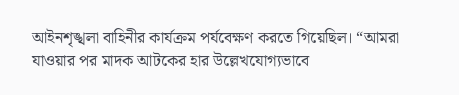আইনশৃঙ্খলা বাহিনীর কার্যক্রম পর্যবেক্ষণ করতে গিয়েছিল। “আমরা যাওয়ার পর মাদক আটকের হার উল্লেখযোগ্যভাবে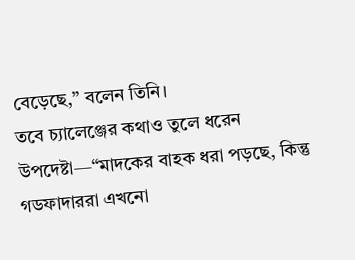বেড়েছে,” বলেন তিনি।
তবে চ্যালেঞ্জের কথাও তুলে ধরেন উপদেষ্টা—“মাদকের বাহক ধরা পড়ছে, কিন্তু গডফাদাররা এখনো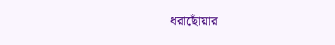ধরাছোঁয়ার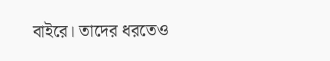বাইরে। তাদের ধরতেও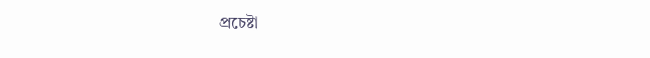প্রচেষ্টা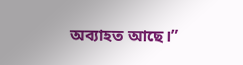অব্যাহত আছে।”